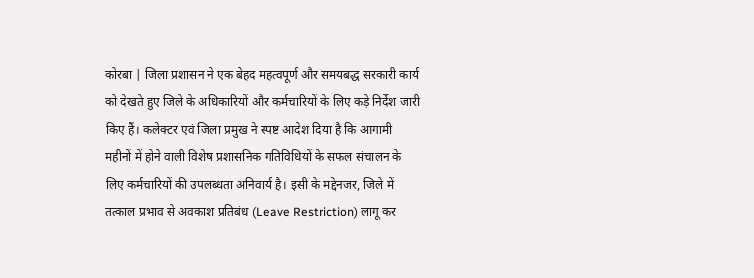कोरबा | जिला प्रशासन ने एक बेहद महत्वपूर्ण और समयबद्ध सरकारी कार्य को देखते हुए जिले के अधिकारियों और कर्मचारियों के लिए कड़े निर्देश जारी किए हैं। कलेक्टर एवं जिला प्रमुख ने स्पष्ट आदेश दिया है कि आगामी महीनों में होने वाली विशेष प्रशासनिक गतिविधियों के सफल संचालन के लिए कर्मचारियों की उपलब्धता अनिवार्य है। इसी के मद्देनजर, जिले में तत्काल प्रभाव से अवकाश प्रतिबंध (Leave Restriction) लागू कर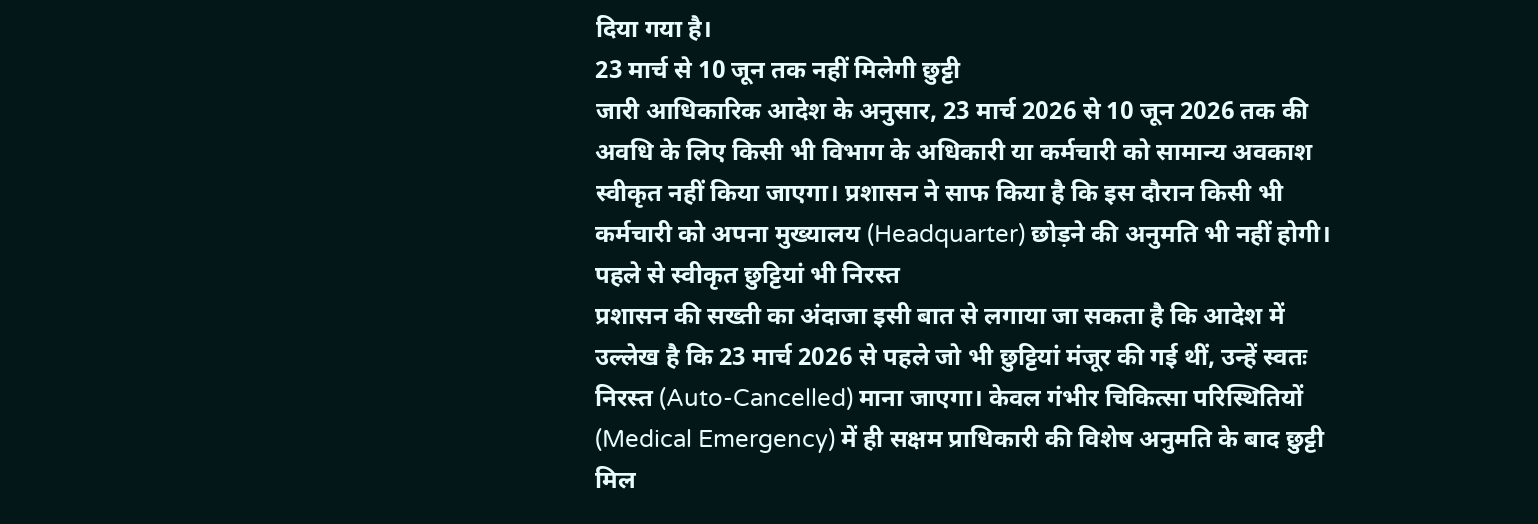दिया गया है।
23 मार्च से 10 जून तक नहीं मिलेगी छुट्टी
जारी आधिकारिक आदेश के अनुसार, 23 मार्च 2026 से 10 जून 2026 तक की अवधि के लिए किसी भी विभाग के अधिकारी या कर्मचारी को सामान्य अवकाश स्वीकृत नहीं किया जाएगा। प्रशासन ने साफ किया है कि इस दौरान किसी भी कर्मचारी को अपना मुख्यालय (Headquarter) छोड़ने की अनुमति भी नहीं होगी।
पहले से स्वीकृत छुट्टियां भी निरस्त
प्रशासन की सख्ती का अंदाजा इसी बात से लगाया जा सकता है कि आदेश में उल्लेख है कि 23 मार्च 2026 से पहले जो भी छुट्टियां मंजूर की गई थीं, उन्हें स्वतः निरस्त (Auto-Cancelled) माना जाएगा। केवल गंभीर चिकित्सा परिस्थितियों (Medical Emergency) में ही सक्षम प्राधिकारी की विशेष अनुमति के बाद छुट्टी मिल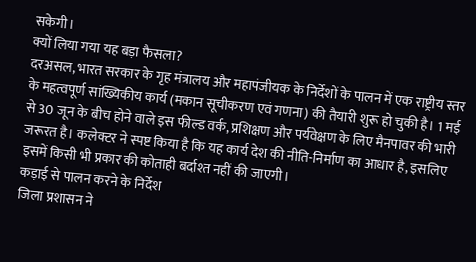सकेगी।
क्यों लिया गया यह बड़ा फैसला?
दरअसल, भारत सरकार के गृह मंत्रालय और महापंजीयक के निर्देशों के पालन में एक राष्ट्रीय स्तर के महत्वपूर्ण सांख्यिकीय कार्य (मकान सूचीकरण एवं गणना) की तैयारी शुरू हो चुकी है। 1 मई से 30 जून के बीच होने वाले इस फील्ड वर्क, प्रशिक्षण और पर्यवेक्षण के लिए मैनपावर की भारी जरूरत है। कलेक्टर ने स्पष्ट किया है कि यह कार्य देश की नीति-निर्माण का आधार है, इसलिए इसमें किसी भी प्रकार की कोताही बर्दाश्त नहीं की जाएगी।
कड़ाई से पालन करने के निर्देश
जिला प्रशासन ने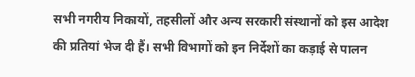सभी नगरीय निकायों, तहसीलों और अन्य सरकारी संस्थानों को इस आदेश की प्रतियां भेज दी हैं। सभी विभागों को इन निर्देशों का कड़ाई से पालन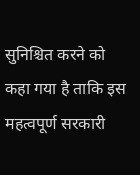सुनिश्चित करने को कहा गया है ताकि इस महत्वपूर्ण सरकारी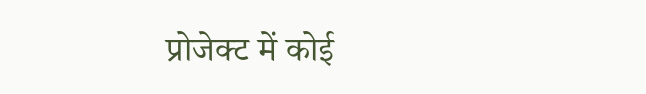प्रोजेक्ट में कोई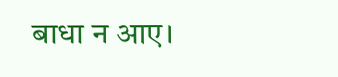बाधा न आए।